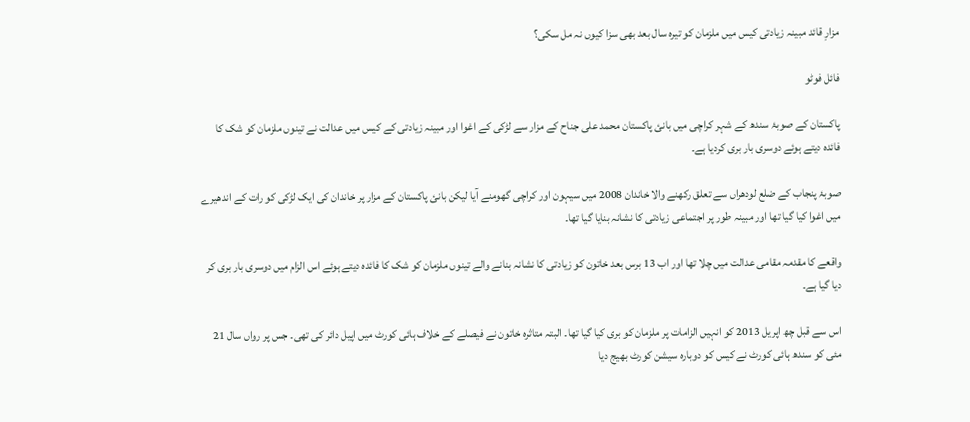مزارِ قائد مبینہ زیادتی کیس میں ملزمان کو تیرہ سال بعد بھی سزا کیوں نہ مل سکی؟

فائل فوٹو

پاکستان کے صوبۂ سندھ کے شہر کراچی میں بانئ پاکستان محمد علی جناح کے مزار سے لڑکی کے اغوا اور مبینہ زیادتی کے کیس میں عدالت نے تینوں ملزمان کو شک کا فائدہ دیتے ہوئے دوسری بار بری کردیا ہے۔

صوبۂ پنجاب کے ضلع لودھراں سے تعلق رکھنے والا خاندان 2008 میں سیہون اور کراچی گھومنے آیا لیکن بانئ پاکستان کے مزار پر خاندان کی ایک لڑکی کو رات کے اندھیرے میں اغوا کیا گیا تھا اور مبینہ طور پر اجتماعی زیادتی کا نشانہ بنایا گیا تھا۔

واقعے کا مقدمہ مقامی عدالت میں چلا تھا اور اب 13 برس بعد خاتون کو زیادتی کا نشانہ بنانے والے تینوں ملزمان کو شک کا فائدہ دیتے ہوئے اس الزام میں دوسری بار بری کر دیا گیا ہے۔

اس سے قبل چھ اپریل 2013 کو انہیں الزامات پر ملزمان کو بری کیا گیا تھا۔ البتہ متاثرہ خاتون نے فیصلے کے خلاف ہائی کورٹ میں اپیل دائر کی تھی۔ جس پر رواں سال 21 مئی کو سندھ ہائی کورٹ نے کیس کو دوبارہ سیشن کورٹ بھیج دیا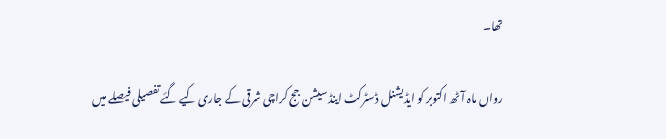تھا۔

رواں ماہ آٹھ اکتوبر کو ایڈیشنل ڈسٹرکٹ اینڈ سیشن جج کراچی شرقی کے جاری کیے گئے تفصیلی فیصلے میں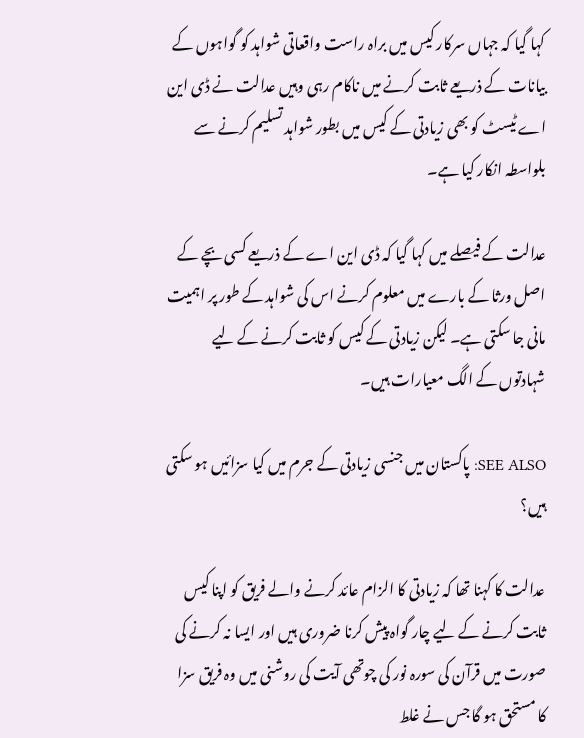کہا گیا کہ جہاں سرکار کیس میں براہ راست واقعاتی شواہد کو گواہوں کے بیانات کے ذریعے ثابت کرنے میں ناکام رہی وہیں عدالت نے ڈی این اے ٹیسٹ کو بھی زیادتی کے کیس میں بطور شواہد تسلیم کرنے سے بلواسطہ انکار کیا ہے۔

عدالت کے فیصلے میں کہا گیا کہ ڈی این اے کے ذریعے کسی بچے کے اصل ورثا کے بارے میں معلوم کرنے اس کی شواہد کے طور پر اہمیت مانی جا سکتی ہے۔ لیکن زیادتی کے کیس کو ثابت کرنے کے لیے شہادتوں کے الگ معیارات ہیں۔

SEE ALSO: پاکستان میں جنسی زیادتی کے جرم میں کیا سزائیں ہو سکتی ہیں؟

عدالت کا کہنا تھا کہ زیادتی کا الزام عائد کرنے والے فریق کو اپنا کیس ثابت کرنے کے لیے چار گواہ پیش کرنا ضروری ہیں اور ایسا نہ کرنے کی صورت میں قرآن کی سورہ نور کی چوتھی آیت کی روشنی میں وہ فریق سزا کا مستحق ہو گا جس نے غلط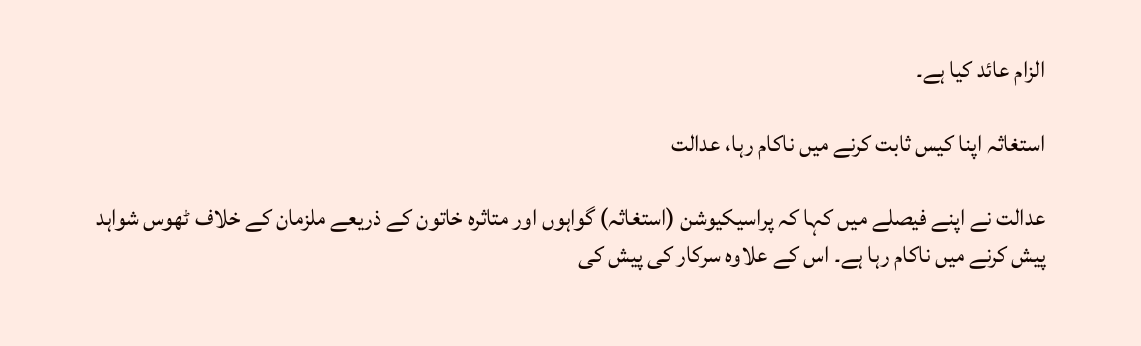الزام عائد کیا ہے۔

استغاثہ اپنا کیس ثابت کرنے میں ناکام رہا، عدالت

عدالت نے اپنے فیصلے میں کہا کہ پراسیکیوشن (استغاثہ) گواہوں اور متاثرہ خاتون کے ذریعے ملزمان کے خلاف ٹھوس شواہد پیش کرنے میں ناکام رہا ہے۔ اس کے علاوہ سرکار کی پیش کی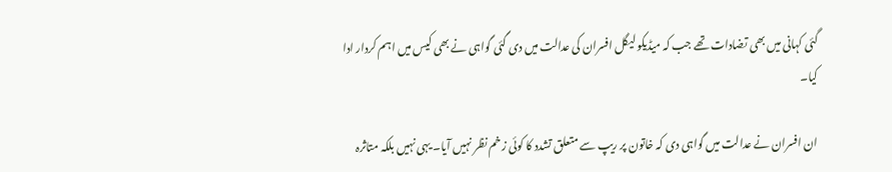گئی کہانی میں بھی تضادات تھے جب کہ میڈیکو لیگل افسران کی عدالت میں دی گئی گواہی نے بھی کیس میں اہم کردار ادا کیا۔

ان افسران نے عدالت میں گواہی دی کہ خاتون پر ریپ سے متعلق تشدد کا کوئی زخم نظر نہیں آیا۔ یہی نہیں بلکہ متاثرہ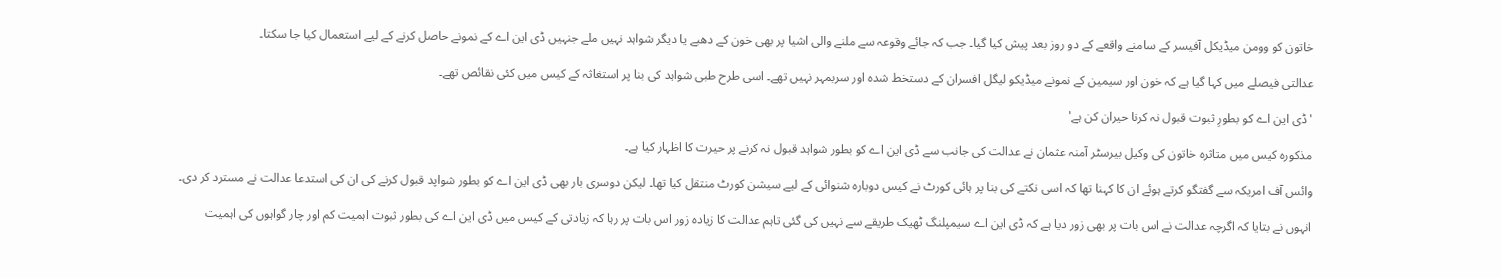خاتون کو وومن میڈیکل آفیسر کے سامنے واقعے کے دو روز بعد پیش کیا گیا۔ جب کہ جائے وقوعہ سے ملنے والی اشیا پر بھی خون کے دھبے یا دیگر شواہد نہیں ملے جنہیں ڈی این اے کے نمونے حاصل کرنے کے لیے استعمال کیا جا سکتا۔

عدالتی فیصلے میں کہا گیا ہے کہ خون اور سیمین کے نمونے میڈیکو لیگل افسران کے دستخط شدہ اور سربمہر نہیں تھے۔ اسی طرح طبی شواہد کی بنا پر استغاثہ کے کیس میں کئی نقائص تھے۔

'ڈی این اے کو بطورِ ثبوت قبول نہ کرنا حیران کن ہے'

مذکورہ کیس میں متاثرہ خاتون کی وکیل بیرسٹر آمنہ عثمان نے عدالت کی جانب سے ڈی این اے کو بطور شواہد قبول نہ کرنے پر حیرت کا اظہار کیا ہے۔

وائس آف امریکہ سے گفتگو کرتے ہوئے ان کا کہنا تھا کہ اسی نکتے کی بنا پر ہائی کورٹ نے کیس دوبارہ شنوائی کے لیے سیشن کورٹ منتقل کیا تھا۔ لیکن دوسری بار بھی ڈی این اے کو بطور شواپد قبول کرنے کی ان کی استدعا عدالت نے مسترد کر دی۔

انہوں نے بتایا کہ اگرچہ عدالت نے اس بات پر بھی زور دیا ہے کہ ڈی این اے سیمپلنگ ٹھیک طریقے سے نہیں کی گئی تاہم عدالت کا زیادہ زور اس بات پر رہا کہ زیادتی کے کیس میں ڈی این اے کی بطور ثبوت اہمیت کم اور چار گواہوں کی اہمیت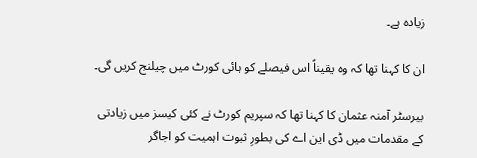زیادہ ہے۔

ان کا کہنا تھا کہ وہ یقیناً اس فیصلے کو ہائی کورٹ میں چیلنج کریں گی۔

بیرسٹر آمنہ عثمان کا کہنا تھا کہ سپریم کورٹ نے کئی کیسز میں زیادتی کے مقدمات میں ڈی این اے کی بطورِ ثبوت اہمیت کو اجاگر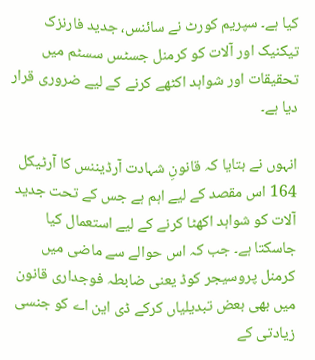کیا ہے۔ سپریم کورٹ نے سائنس، جدید فارنزک تیکنیک اور آلات کو کرمنل جسٹس سسٹم میں تحقیقات اور شواہد اکٹھے کرنے کے لیے ضروری قرار دیا ہے۔

انہوں نے بتایا کہ قانونِ شہادت آرڈیننس کا آرٹیکل 164 اس مقصد کے لیے اہم ہے جس کے تحت جدید آلات کو شواہد اکھٹا کرنے کے لیے استعمال کیا جاسکتا ہے۔ جب کہ اس حوالے سے ماضی میں کرمنل پروسیجر کوڈ یعنی ضابطہ فوجداری قانون میں بھی بعض تبدیلیاں کرکے ڈی این اے کو جنسی زیادتی کے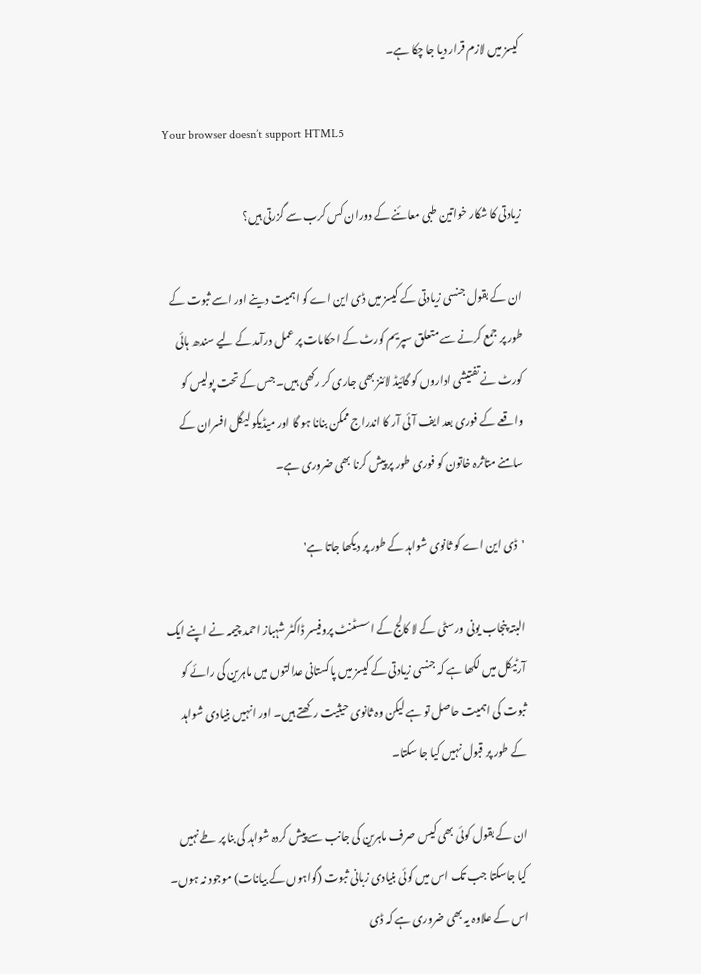کیسز میں لازم قرار دیا جا چکا ہے۔

Your browser doesn’t support HTML5

زیادتی کا شکار خواتین طبی معائنے کے دوران کس کرب سے گزرتی ہیں؟

ان کے بقول جنسی زیادتی کے کیسز میں ڈی این اے کو اہمیت دینے اور اسے ثبوت کے طور پر جمع کرنے سے متعلق سپریم کورٹ کے احکامات پر عمل درآمد کے لیے سندھ ہائی کورٹ نے تفتیشی اداروں کو گائیڈ لائنز بھی جاری کر رکھی ہیں۔ جس کے تحت پولیس کو واقعے کے فوری بعد ایف آئی آر کا اندراج ممکن بنانا ہو گا اور میڈیکو لیگل افسران کے سامنے متاثرہ خاتون کو فوری طور پر پیش کرنا بھی ضروری ہے۔

'ڈی این اے کو ثانوی شواہد کے طور پر دیکھا جاتا ہے'

البتہ پنجاب یونی ورسٹی کے لا کالج کے اسسٹنٹ پروفیسر ڈاکٹر شہباز احمد چیمہ نے اپنے ایک آرٹیکل میں لکھا ہے کہ جنسی زیادتی کے کیسز میں پاکستانی عدالتوں میں ماہرین کی رائے کو ثبوت کی اہمیت حاصل تو ہے لیکن وہ ثانوی حیثیت رکھتے ہیں۔ اور انہیں بنیادی شواہد کے طور پر قبول نہیں کیا جا سکتا۔

ان کے بقول کوئی بھی کیس صرف ماہرین کی جانب سے پیش کردہ شواہد کی بنا پر طے نہیں کیا جاسکتا جب تک اس میں کوئی بنیادی زبانی ثبوت (گواہوں کے بیانات) موجود نہ ہوں۔ اس کے علاوہ یہ بھی ضروری ہے کہ ڈی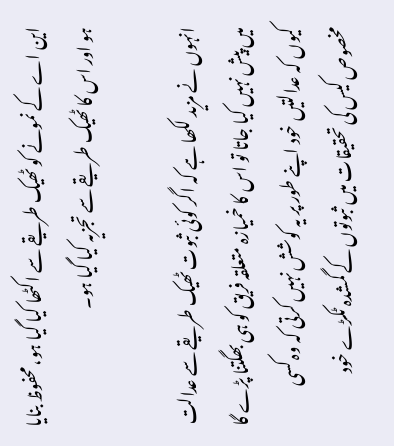این اے کے نمونے کو ٹھیک طریقے سے اکٹھا کیا گیا ہو، محفوظ بنایا ہو اور اس کا ٹھیک طریقے سے تجزیہ کیا گیا ہو۔

انہوں نے مزید لکھا ہے کہ اگر کوئی ثبوت ٹھیک طریقے سے عدالت میں پیش نہیں کیا جاتا تو اس کا خمیازہ متعلقہ فریق کو ہی بھگتنا پڑے گا کیوں کہ عدالتیں خود اپنے طور پر یہ کوشش نہیں کرتی کہ وہ کسی مخصوص کیس کی تحقیقات میں ثبوتوں کے گمشدہ ٹکڑے خود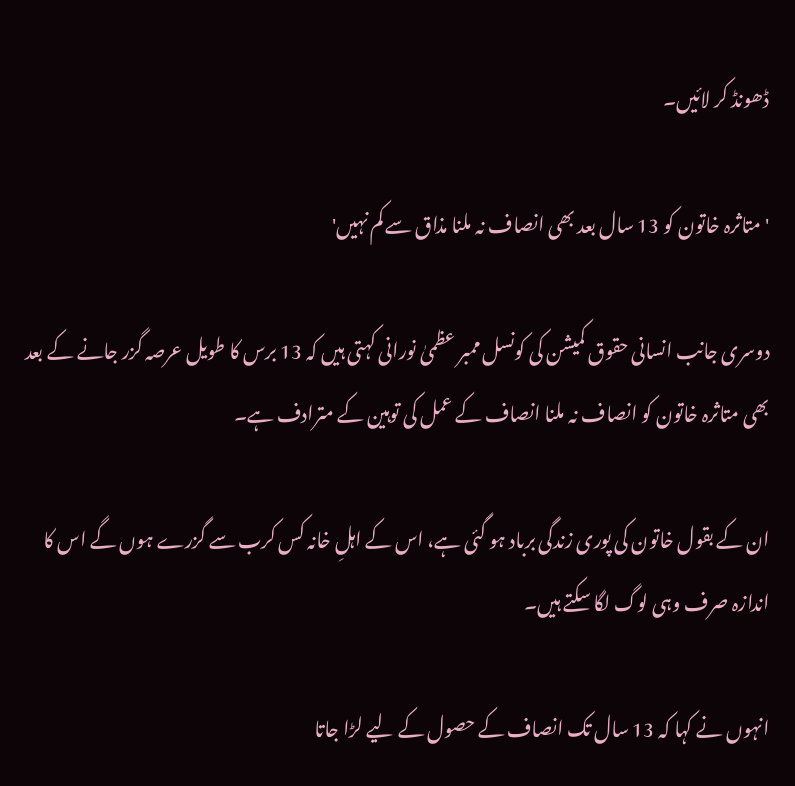ڈھونڈ کر لائیں۔

'متاثرہ خاتون کو 13 سال بعد بھی انصاف نہ ملنا مذاق سے کم نہیں'

دوسری جانب انسانی حقوق کمیشن کی کونسل ممبر عظمیٰ نورانی کہتی ہیں کہ 13 برس کا طویل عرصہ گزر جانے کے بعد بھی متاثرہ خاتون کو انصاف نہ ملنا انصاف کے عمل کی توہین کے مترادف ہے۔

ان کے بقول خاتون کی پوری زندگی برباد ہو گئی ہے، اس کے اہلِ خانہ کس کرب سے گزرے ہوں گے اس کا اندازہ صرف وہی لوگ لگا سکتے ہیں۔

انہوں نے کہا کہ 13 سال تک انصاف کے حصول کے لیے لڑا جاتا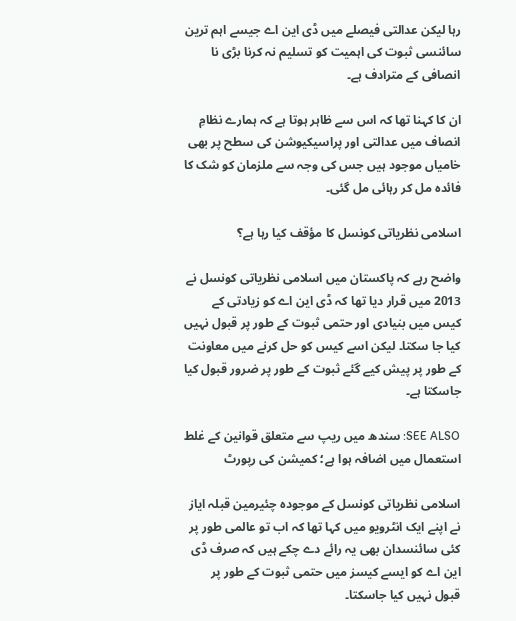رہا لیکن عدالتی فیصلے میں ڈی این اے جیسے اہم ترین سائنسی ثبوت کی اہمیت کو تسلیم نہ کرنا بڑی نا انصافی کے مترادف ہے۔

ان کا کہنا تھا کہ اس سے ظاہر ہوتا ہے کہ ہمارے نظامِ انصاف میں عدالتی اور پراسیکیوشن کی سطح پر بھی خامیاں موجود ہیں جس کی وجہ سے ملزمان کو شک کا فائدہ مل کر رہائی مل گئی۔

اسلامی نظریاتی کونسل کا مؤقف کیا رہا ہے؟

واضح رہے کہ پاکستان میں اسلامی نظریاتی کونسل نے 2013 میں قرار دیا تھا کہ ڈی این اے کو زیادتی کے کیس میں بنیادی اور حتمی ثبوت کے طور پر قبول نہیں کیا جا سکتا۔ لیکن اسے کیس کو حل کرنے میں معاونت کے طور پر پیش کیے گئے ثبوت کے طور پر ضرور قبول کیا جاسکتا ہے۔

SEE ALSO: سندھ میں ریپ سے متعلق قوانین کے غلط استعمال میں اضافہ ہوا ہے؛ کمیشن کی رپورٹ

اسلامی نظریاتی کونسل کے موجودہ چئیرمین قبلہ ایاز نے اپنے ایک انٹرویو میں کہا تھا کہ اب تو عالمی طور پر کئی سائنسدان بھی یہ رائے دے چکے ہیں کہ صرف ڈی این اے کو ایسے کیسز میں حتمی ثبوت کے طور پر قبول نہیں کیا جاسکتا۔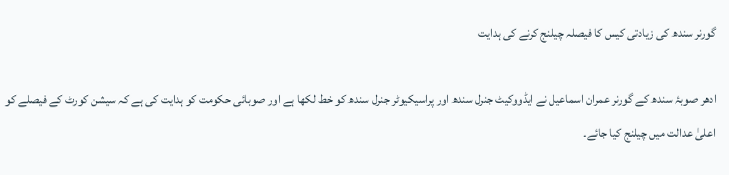گورنر سندھ کی زیادتی کیس کا فیصلہ چیلنج کرنے کی ہدایت

ادھر صوبۂ سندھ کے گورنر عمران اسماعیل نے ایڈووکیٹ جنرل سندھ اور پراسیکیوٹر جنرل سندھ کو خط لکھا ہے اور صوبائی حکومت کو ہدایت کی ہے کہ سیشن کورٹ کے فیصلے کو اعلیٰ عدالت میں چیلنج کیا جائے۔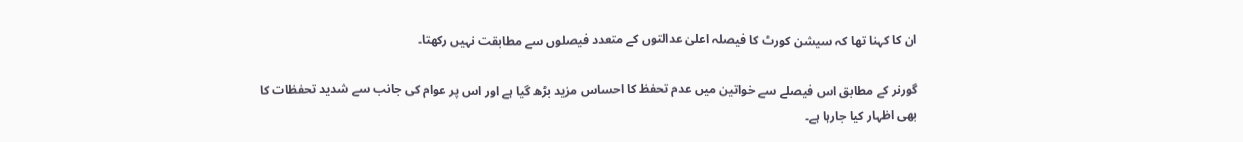ان کا کہنا تھا کہ سیشن کورٹ کا فیصلہ اعلیٰ عدالتوں کے متعدد فیصلوں سے مطابقت نہیں رکھتا۔

گورنر کے مطابق اس فیصلے سے خواتین میں عدم تحفظ کا احساس مزید بڑھ گیا ہے اور اس پر عوام کی جانب سے شدید تحفظات کا بھی اظہار کیا جارہا ہے۔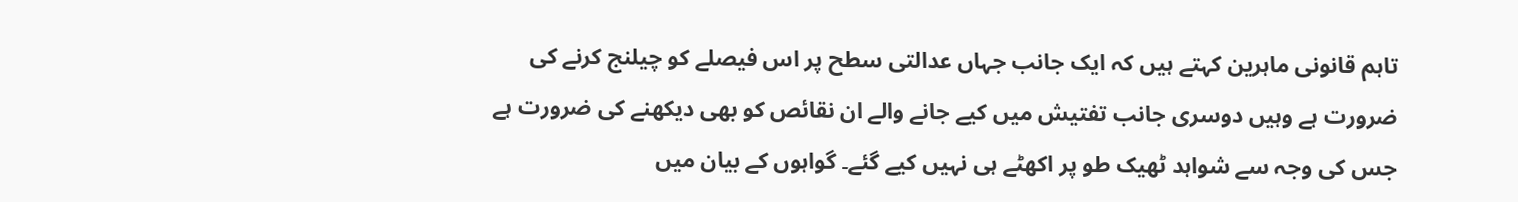تاہم قانونی ماہرین کہتے ہیں کہ ایک جانب جہاں عدالتی سطح پر اس فیصلے کو چیلنج کرنے کی ضرورت ہے وہیں دوسری جانب تفتیش میں کیے جانے والے ان نقائص کو بھی دیکھنے کی ضرورت ہے جس کی وجہ سے شواہد ٹھیک طو پر اکھٹے ہی نہیں کیے گئے۔ گواہوں کے بیان میں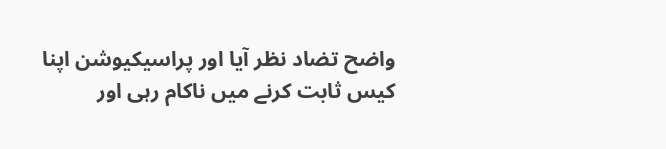واضح تضاد نظر آیا اور پراسیکیوشن اپنا کیس ثابت کرنے میں ناکام رہی اور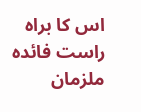اس کا براہ راست فائدہ ملزمان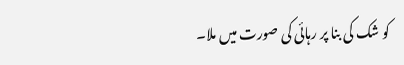کو شک کی بنا پر رہائی کی صورت میں ملا۔